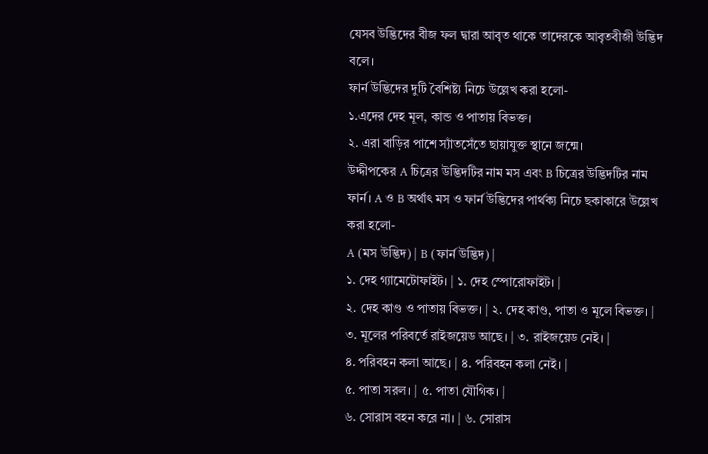যেসব উদ্ভিদের বীজ ফল দ্বারা আবৃত থাকে তাদেরকে আবৃতবীজী উদ্ভিদ বলে।
ফার্ন উদ্ভিদের দুটি বৈশিষ্ট্য নিচে উল্লেখ করা হলো-
১.এদের দেহ মূল, কান্ড ও পাতায় বিভক্ত।
২. এরা বাড়ির পাশে স্যাঁতসেঁতে ছায়াযুক্ত স্থানে জন্মে।
উদ্দীপকের A চিত্রের উদ্ভিদটির নাম মস এবং B চিত্রের উদ্ভিদটির নাম ফার্ন। A ও B অর্থাৎ মস ও ফার্ন উদ্ভিদের পার্থক্য নিচে ছকাকারে উল্লেখ করা হলো-
A (মস উদ্ভিদ) | B (ফার্ন উদ্ভিদ) |
১. দেহ গ্যামেটোফাইট। | ১. দেহ স্পোরোফাইট। |
২. দেহ কাণ্ড ও পাতায় বিভক্ত। | ২. দেহ কাণ্ড, পাতা ও মূলে বিভক্ত। |
৩. মূলের পরিবর্তে রাইজয়েড আছে। | ৩. রাইজয়েড নেই। |
৪. পরিবহন কলা আছে। | ৪. পরিবহন কলা নেই। |
৫. পাতা সরল। | ৫. পাতা যৌগিক। |
৬. সোরাস বহন করে না। | ৬. সোরাস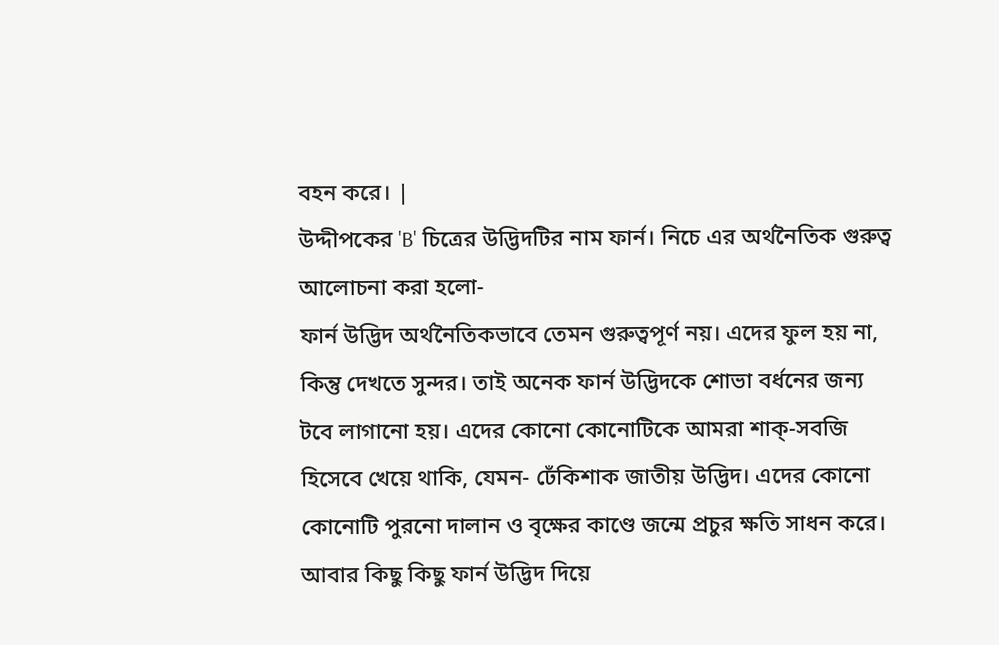বহন করে। |
উদ্দীপকের 'B' চিত্রের উদ্ভিদটির নাম ফার্ন। নিচে এর অর্থনৈতিক গুরুত্ব আলোচনা করা হলো-
ফার্ন উদ্ভিদ অর্থনৈতিকভাবে তেমন গুরুত্বপূর্ণ নয়। এদের ফুল হয় না, কিন্তু দেখতে সুন্দর। তাই অনেক ফার্ন উদ্ভিদকে শোভা বর্ধনের জন্য টবে লাগানো হয়। এদের কোনো কোনোটিকে আমরা শাক্-সবজি হিসেবে খেয়ে থাকি, যেমন- ঢেঁকিশাক জাতীয় উদ্ভিদ। এদের কোনো কোনোটি পুরনো দালান ও বৃক্ষের কাণ্ডে জন্মে প্রচুর ক্ষতি সাধন করে। আবার কিছু কিছু ফার্ন উদ্ভিদ দিয়ে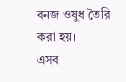বনজ ওষুধ তৈরি করা হয়।
এসব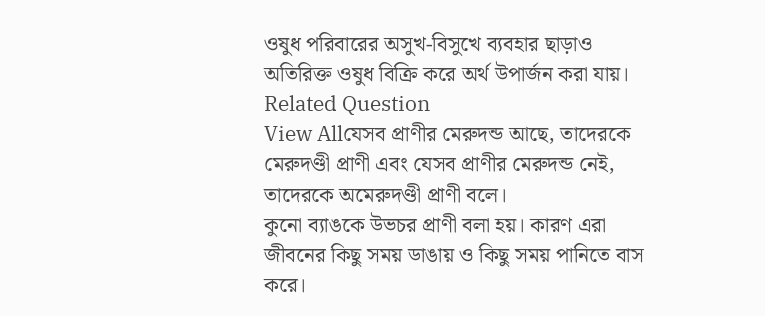ওষুধ পরিবারের অসুখ-বিসুখে ব্যবহার ছাড়াও অতিরিক্ত ওষুধ বিক্রি করে অর্থ উপার্জন করা যায়।
Related Question
View Allযেসব প্রাণীর মেরুদন্ড আছে, তাদেরকে মেরুদণ্ডী প্রাণী এবং যেসব প্রাণীর মেরুদন্ড নেই, তাদেরকে অমেরুদণ্ডী প্রাণী বলে।
কুনো ব্যাঙকে উভচর প্রাণী বলা হয়। কারণ এরা জীবনের কিছু সময় ডাঙায় ও কিছু সময় পানিতে বাস করে।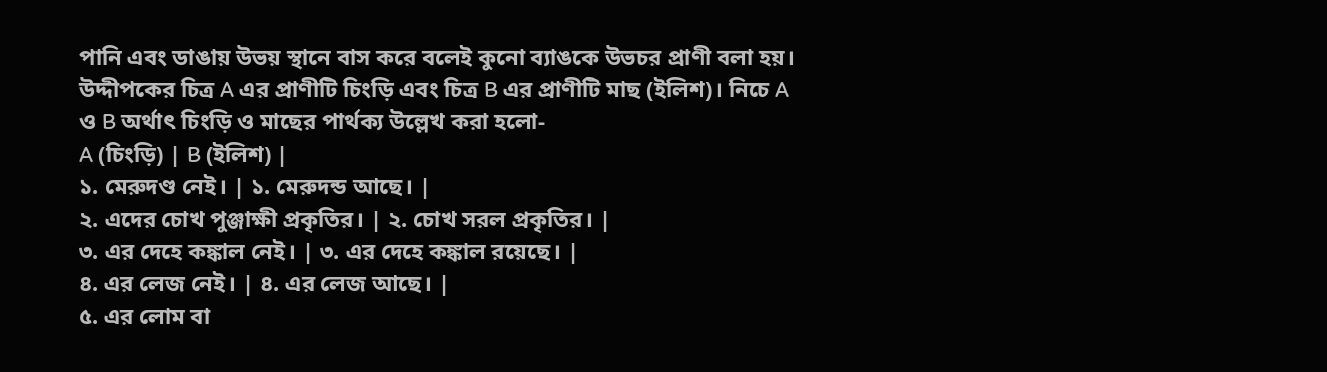পানি এবং ডাঙায় উভয় স্থানে বাস করে বলেই কুনো ব্যাঙকে উভচর প্রাণী বলা হয়।
উদ্দীপকের চিত্র A এর প্রাণীটি চিংড়ি এবং চিত্র B এর প্রাণীটি মাছ (ইলিশ)। নিচে A ও B অর্থাৎ চিংড়ি ও মাছের পার্থক্য উল্লেখ করা হলো-
A (চিংড়ি) | B (ইলিশ) |
১. মেরুদণ্ড নেই। | ১. মেরুদন্ড আছে। |
২. এদের চোখ পুঞ্জাক্ষী প্রকৃতির। | ২. চোখ সরল প্রকৃতির। |
৩. এর দেহে কঙ্কাল নেই। | ৩. এর দেহে কঙ্কাল রয়েছে। |
৪. এর লেজ নেই। | ৪. এর লেজ আছে। |
৫. এর লোম বা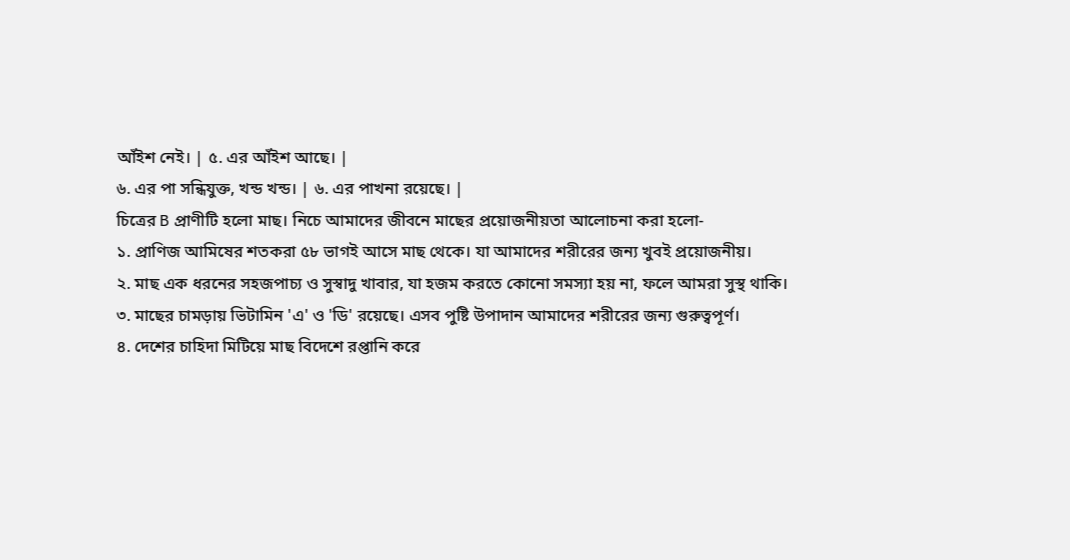আঁইশ নেই। | ৫. এর আঁইশ আছে। |
৬. এর পা সন্ধিযুক্ত, খন্ড খন্ড। | ৬. এর পাখনা রয়েছে। |
চিত্রের B প্রাণীটি হলো মাছ। নিচে আমাদের জীবনে মাছের প্রয়োজনীয়তা আলোচনা করা হলো-
১. প্রাণিজ আমিষের শতকরা ৫৮ ভাগই আসে মাছ থেকে। যা আমাদের শরীরের জন্য খুবই প্রয়োজনীয়।
২. মাছ এক ধরনের সহজপাচ্য ও সুস্বাদু খাবার, যা হজম করতে কোনো সমস্যা হয় না, ফলে আমরা সুস্থ থাকি।
৩. মাছের চামড়ায় ভিটামিন 'এ' ও 'ডি' রয়েছে। এসব পুষ্টি উপাদান আমাদের শরীরের জন্য গুরুত্বপূর্ণ।
৪. দেশের চাহিদা মিটিয়ে মাছ বিদেশে রপ্তানি করে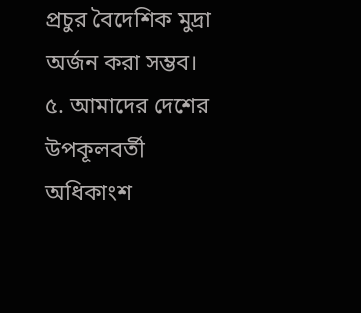প্রচুর বৈদেশিক মুদ্রা অর্জন করা সম্ভব।
৫. আমাদের দেশের উপকূলবর্তী অধিকাংশ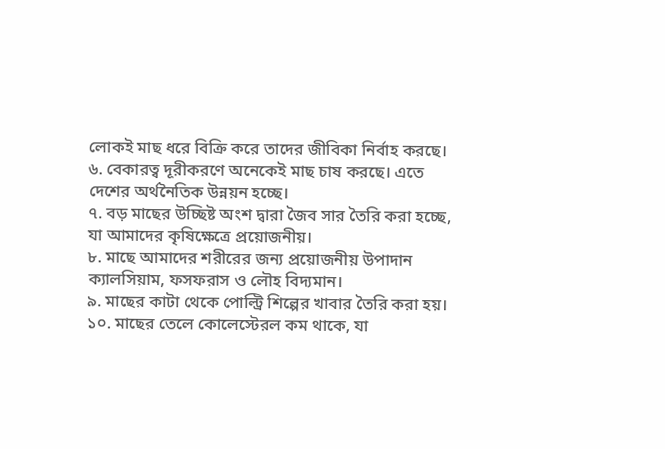লোকই মাছ ধরে বিক্রি করে তাদের জীবিকা নির্বাহ করছে।
৬. বেকারত্ব দূরীকরণে অনেকেই মাছ চাষ করছে। এতে দেশের অর্থনৈতিক উন্নয়ন হচ্ছে।
৭. বড় মাছের উচ্ছিষ্ট অংশ দ্বারা জৈব সার তৈরি করা হচ্ছে, যা আমাদের কৃষিক্ষেত্রে প্রয়োজনীয়।
৮. মাছে আমাদের শরীরের জন্য প্রয়োজনীয় উপাদান ক্যালসিয়াম, ফসফরাস ও লৌহ বিদ্যমান।
৯. মাছের কাটা থেকে পোল্ট্রি শিল্পের খাবার তৈরি করা হয়।
১০. মাছের তেলে কোলেস্টেরল কম থাকে, যা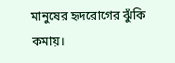মানুষের হৃদরোগের ঝুঁকি কমায়।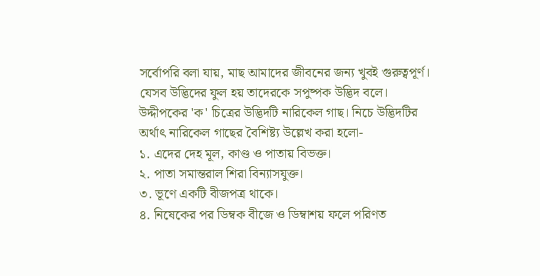সর্বোপরি বলা যায়, মাছ আমাদের জীবনের জন্য খুবই গুরুত্বপূর্ণ।
যেসব উদ্ভিদের ফুল হয় তাদেরকে সপুষ্পক উদ্ভিদ বলে।
উদ্দীপকের 'ক' চিত্রের উদ্ভিদটি নারিকেল গাছ। নিচে উদ্ভিদটির অর্থাৎ নারিকেল গাছের বৈশিষ্ট্য উল্লেখ করা হলো-
১. এদের দেহ মূল, কাণ্ড ও পাতায় বিভক্ত।
২. পাতা সমান্তরাল শিরা বিন্যাসযুক্ত।
৩. ভূণে একটি বীজপত্র থাকে।
৪. নিষেকের পর ডিম্বক বীজে ও ডিম্বাশয় ফলে পরিণত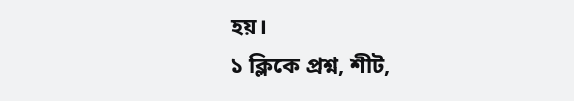হয়।
১ ক্লিকে প্রশ্ন, শীট,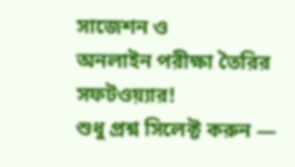সাজেশন ও
অনলাইন পরীক্ষা তৈরির সফটওয়্যার!
শুধু প্রশ্ন সিলেক্ট করুন —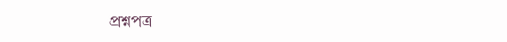প্রশ্নপত্র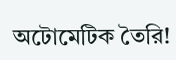অটোমেটিক তৈরি!